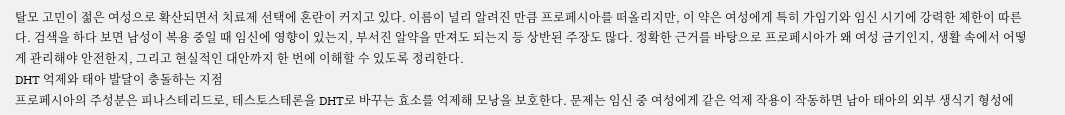탈모 고민이 젊은 여성으로 확산되면서 치료제 선택에 혼란이 커지고 있다. 이름이 널리 알려진 만큼 프로페시아를 떠올리지만, 이 약은 여성에게 특히 가임기와 임신 시기에 강력한 제한이 따른다. 검색을 하다 보면 남성이 복용 중일 때 임신에 영향이 있는지, 부서진 알약을 만져도 되는지 등 상반된 주장도 많다. 정확한 근거를 바탕으로 프로페시아가 왜 여성 금기인지, 생활 속에서 어떻게 관리해야 안전한지, 그리고 현실적인 대안까지 한 번에 이해할 수 있도록 정리한다.
DHT 억제와 태아 발달이 충돌하는 지점
프로페시아의 주성분은 피나스테리드로, 테스토스테론을 DHT로 바꾸는 효소를 억제해 모낭을 보호한다. 문제는 임신 중 여성에게 같은 억제 작용이 작동하면 남아 태아의 외부 생식기 형성에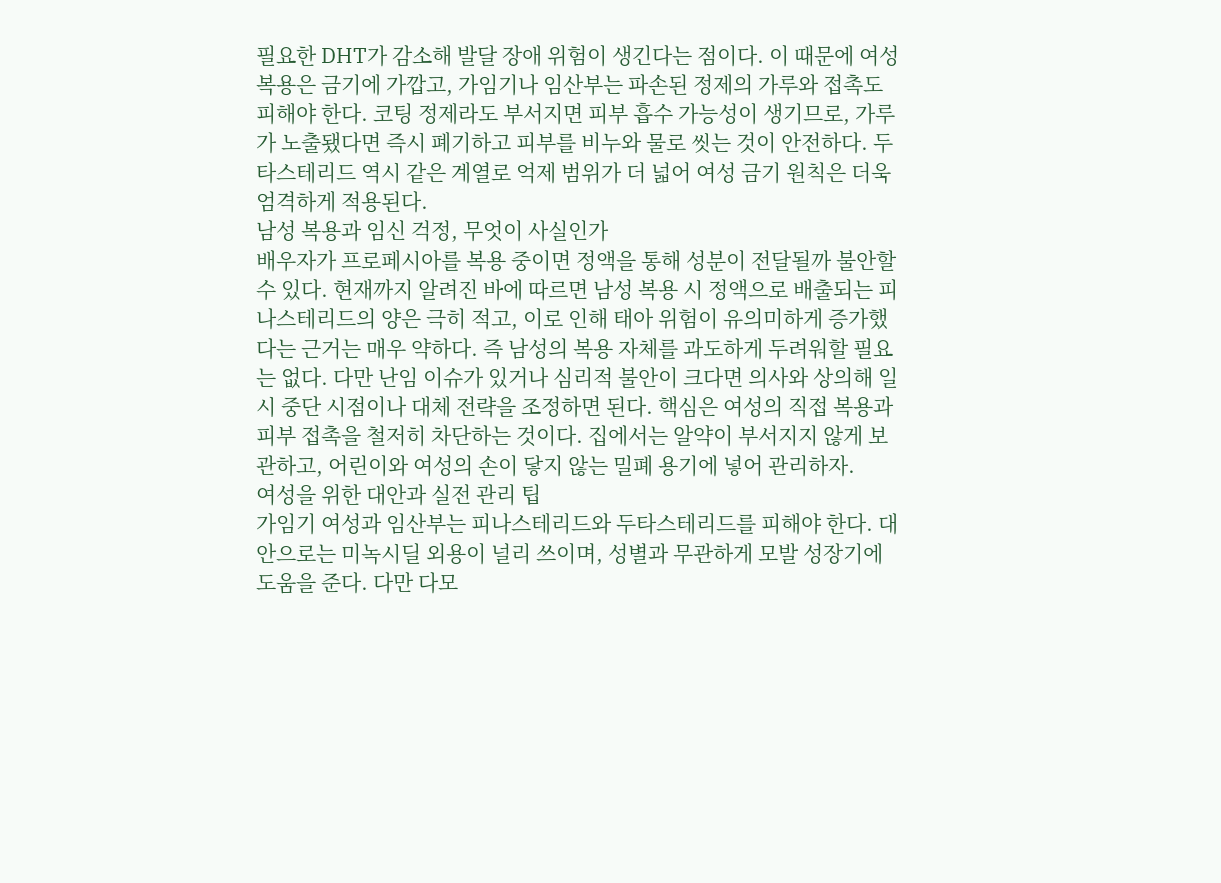필요한 DHT가 감소해 발달 장애 위험이 생긴다는 점이다. 이 때문에 여성 복용은 금기에 가깝고, 가임기나 임산부는 파손된 정제의 가루와 접촉도 피해야 한다. 코팅 정제라도 부서지면 피부 흡수 가능성이 생기므로, 가루가 노출됐다면 즉시 폐기하고 피부를 비누와 물로 씻는 것이 안전하다. 두타스테리드 역시 같은 계열로 억제 범위가 더 넓어 여성 금기 원칙은 더욱 엄격하게 적용된다.
남성 복용과 임신 걱정, 무엇이 사실인가
배우자가 프로페시아를 복용 중이면 정액을 통해 성분이 전달될까 불안할 수 있다. 현재까지 알려진 바에 따르면 남성 복용 시 정액으로 배출되는 피나스테리드의 양은 극히 적고, 이로 인해 태아 위험이 유의미하게 증가했다는 근거는 매우 약하다. 즉 남성의 복용 자체를 과도하게 두려워할 필요는 없다. 다만 난임 이슈가 있거나 심리적 불안이 크다면 의사와 상의해 일시 중단 시점이나 대체 전략을 조정하면 된다. 핵심은 여성의 직접 복용과 피부 접촉을 철저히 차단하는 것이다. 집에서는 알약이 부서지지 않게 보관하고, 어린이와 여성의 손이 닿지 않는 밀폐 용기에 넣어 관리하자.
여성을 위한 대안과 실전 관리 팁
가임기 여성과 임산부는 피나스테리드와 두타스테리드를 피해야 한다. 대안으로는 미녹시딜 외용이 널리 쓰이며, 성별과 무관하게 모발 성장기에 도움을 준다. 다만 다모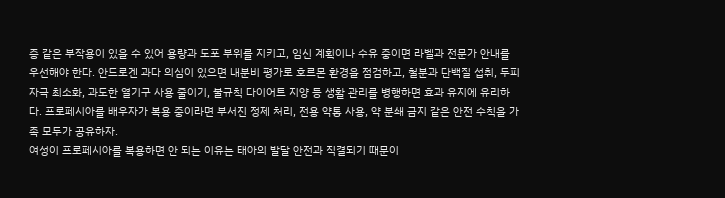증 같은 부작용이 있을 수 있어 용량과 도포 부위를 지키고, 임신 계획이나 수유 중이면 라벨과 전문가 안내를 우선해야 한다. 안드로겐 과다 의심이 있으면 내분비 평가로 호르몬 환경을 점검하고, 철분과 단백질 섭취, 두피 자극 최소화, 과도한 열기구 사용 줄이기, 불규칙 다이어트 지양 등 생활 관리를 병행하면 효과 유지에 유리하다. 프로페시아를 배우자가 복용 중이라면 부서진 정제 처리, 전용 약통 사용, 약 분쇄 금지 같은 안전 수칙을 가족 모두가 공유하자.
여성이 프로페시아를 복용하면 안 되는 이유는 태아의 발달 안전과 직결되기 때문이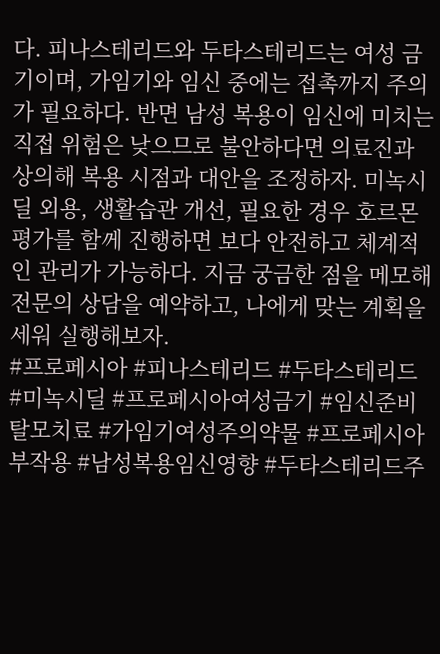다. 피나스테리드와 두타스테리드는 여성 금기이며, 가임기와 임신 중에는 접촉까지 주의가 필요하다. 반면 남성 복용이 임신에 미치는 직접 위험은 낮으므로 불안하다면 의료진과 상의해 복용 시점과 대안을 조정하자. 미녹시딜 외용, 생활습관 개선, 필요한 경우 호르몬 평가를 함께 진행하면 보다 안전하고 체계적인 관리가 가능하다. 지금 궁금한 점을 메모해 전문의 상담을 예약하고, 나에게 맞는 계획을 세워 실행해보자.
#프로페시아 #피나스테리드 #두타스테리드 #미녹시딜 #프로페시아여성금기 #임신준비탈모치료 #가임기여성주의약물 #프로페시아부작용 #남성복용임신영향 #두타스테리드주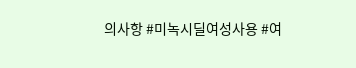의사항 #미녹시딜여성사용 #여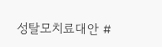성탈모치료대안 #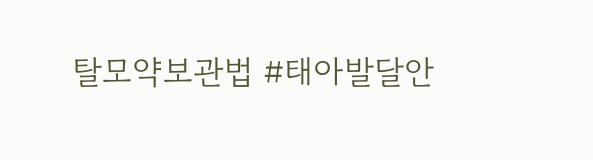탈모약보관법 #태아발달안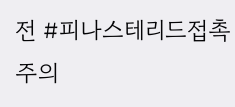전 #피나스테리드접촉주의